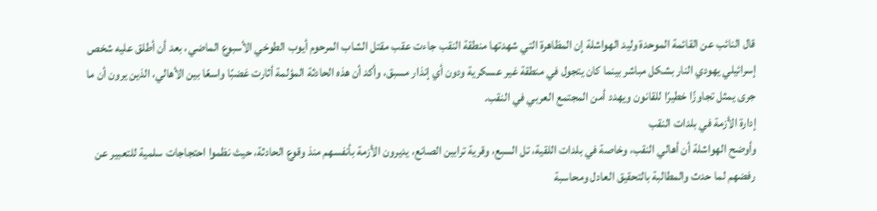قال النائب عن القائمة الموحدة وليد الهواشلة إن المظاهرة التي شهدتها منطقة النقب جاءت عقب مقتل الشاب المرحوم أيوب الطوخي الأسبوع الماضي، بعد أن أطلق عليه شخص إسرائيلي يهودي النار بشكل مباشر بينما كان يتجول في منطقة غير عسكرية ودون أي إنذار مسبق، وأكد أن هذه الحادثة المؤلمة أثارت غضبًا واسعًا بين الأهالي، الذين يرون أن ما جرى يمثل تجاوزًا خطيرًا للقانون ويهدد أمن المجتمع العربي في النقب.
إدارة الأزمة في بلدات النقب
وأوضح الهواشلة أن أهالي النقب، وخاصة في بلدات اللقية، تل السبع، وقرية ترابين الصانع، يديرون الأزمة بأنفسهم منذ وقوع الحادثة، حيث نظموا احتجاجات سلمية للتعبير عن رفضهم لما حدث والمطالبة بالتحقيق العادل ومحاسبة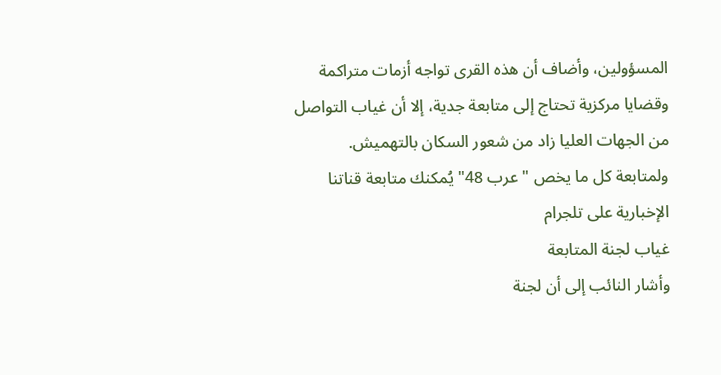المسؤولين، وأضاف أن هذه القرى تواجه أزمات متراكمة وقضايا مركزية تحتاج إلى متابعة جدية، إلا أن غياب التواصل من الجهات العليا زاد من شعور السكان بالتهميش.
ولمتابعة كل ما يخص "عرب 48" يُمكنك متابعة قناتنا الإخبارية على تلجرام
غياب لجنة المتابعة
وأشار النائب إلى أن لجنة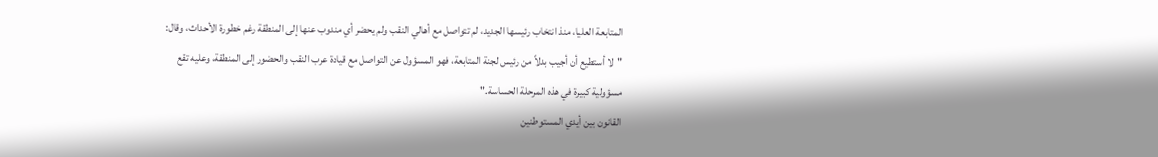المتابعة العليا، منذ انتخاب رئيسها الجديد، لم تتواصل مع أهالي النقب ولم يحضر أي مندوب عنها إلى المنطقة رغم خطورة الأحداث، وقال: "لا أستطيع أن أجيب بدلاً من رئيس لجنة المتابعة، فهو المسؤول عن التواصل مع قيادة عرب النقب والحضور إلى المنطقة، وعليه تقع مسؤولية كبيرة في هذه المرحلة الحساسة."
القانون بين أيدي المستوطنين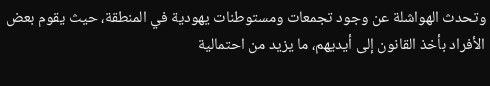وتحدث الهواشلة عن وجود تجمعات ومستوطنات يهودية في المنطقة، حيث يقوم بعض الأفراد بأخذ القانون إلى أيديهم، ما يزيد من احتمالية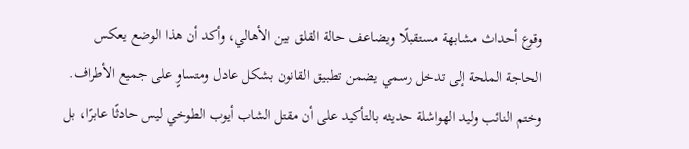وقوع أحداث مشابهة مستقبلًا ويضاعف حالة القلق بين الأهالي، وأكد أن هذا الوضع يعكس الحاجة الملحة إلى تدخل رسمي يضمن تطبيق القانون بشكل عادل ومتساوٍ على جميع الأطراف.
وختم النائب وليد الهواشلة حديثه بالتأكيد على أن مقتل الشاب أيوب الطوخي ليس حادثًا عابرًا، بل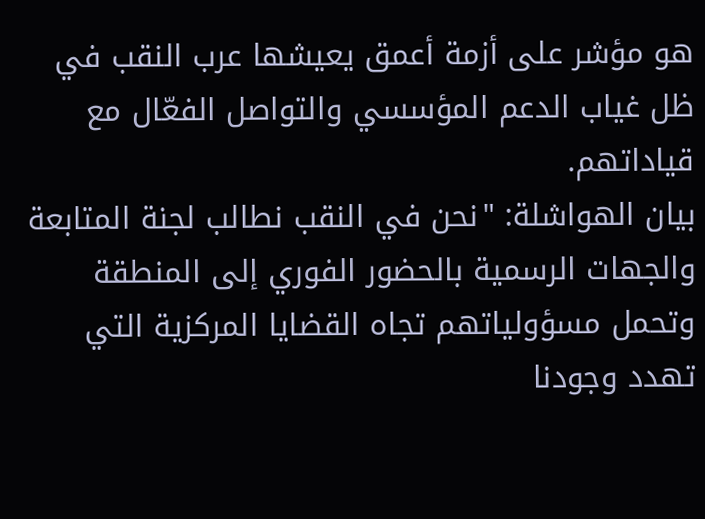هو مؤشر على أزمة أعمق يعيشها عرب النقب في ظل غياب الدعم المؤسسي والتواصل الفعّال مع قياداتهم.
بيان الهواشلة: "نحن في النقب نطالب لجنة المتابعة والجهات الرسمية بالحضور الفوري إلى المنطقة وتحمل مسؤولياتهم تجاه القضايا المركزية التي تهدد وجودنا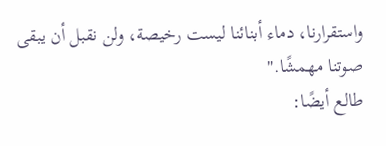واستقرارنا، دماء أبنائنا ليست رخيصة، ولن نقبل أن يبقى صوتنا مهمشًا."
طالع أيضًا: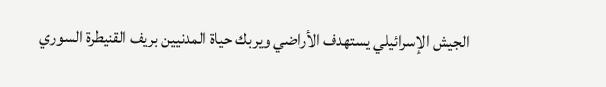الجيش الإسرائيلي يستهدف الأراضي ويربك حياة المدنيين بريف القنيطرة السوري